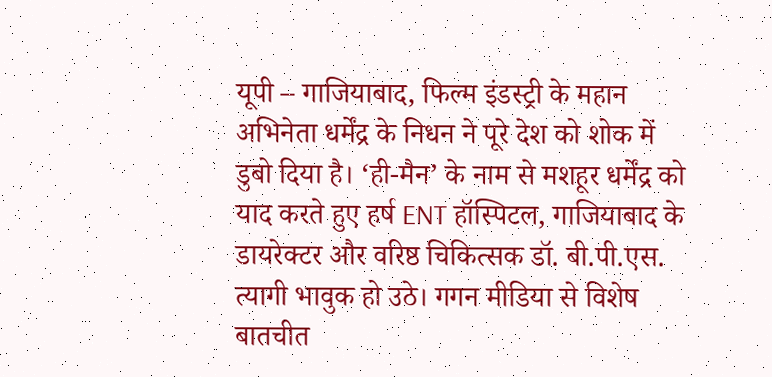यूपी – गाजियाबाद, फिल्म इंडस्ट्री के महान अभिनेता धर्मेंद्र के निधन ने पूरे देश को शोक में डुबो दिया है। ‘ही-मैन’ के नाम से मशहूर धर्मेंद्र को याद करते हुए हर्ष ENT हॉस्पिटल, गाजियाबाद के डायरेक्टर और वरिष्ठ चिकित्सक डॉ. बी.पी.एस. त्यागी भावुक हो उठे। गगन मीडिया से विशेष बातचीत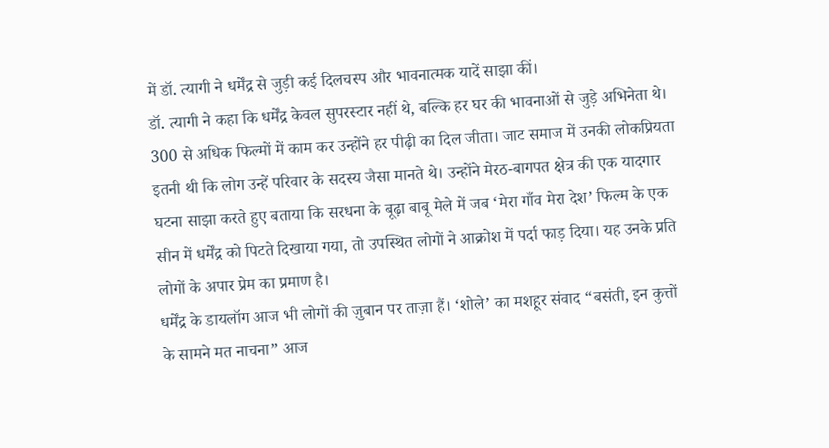में डॉ. त्यागी ने धर्मेंद्र से जुड़ी कई दिलचस्प और भावनात्मक यादें साझा कीं।
डॉ. त्यागी ने कहा कि धर्मेंद्र केवल सुपरस्टार नहीं थे, बल्कि हर घर की भावनाओं से जुड़े अभिनेता थे। 300 से अधिक फिल्मों में काम कर उन्होंने हर पीढ़ी का दिल जीता। जाट समाज में उनकी लोकप्रियता इतनी थी कि लोग उन्हें परिवार के सदस्य जैसा मानते थे। उन्होंने मेरठ-बागपत क्षेत्र की एक यादगार घटना साझा करते हुए बताया कि सरधना के बूढ़ा बाबू मेले में जब ‘मेरा गाँव मेरा देश’ फिल्म के एक सीन में धर्मेंद्र को पिटते दिखाया गया, तो उपस्थित लोगों ने आक्रोश में पर्दा फाड़ दिया। यह उनके प्रति लोगों के अपार प्रेम का प्रमाण है।
धर्मेंद्र के डायलॉग आज भी लोगों की ज़ुबान पर ताज़ा हैं। ‘शोले’ का मशहूर संवाद “बसंती, इन कुत्तों के सामने मत नाचना” आज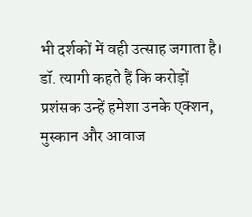भी दर्शकों में वही उत्साह जगाता है। डॉ. त्यागी कहते हैं कि करोड़ों प्रशंसक उन्हें हमेशा उनके एक्शन, मुस्कान और आवाज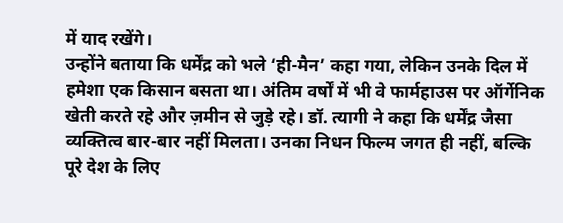में याद रखेंगे।
उन्होंने बताया कि धर्मेंद्र को भले ‘ही-मैन’ कहा गया, लेकिन उनके दिल में हमेशा एक किसान बसता था। अंतिम वर्षों में भी वे फार्महाउस पर ऑर्गेनिक खेती करते रहे और ज़मीन से जुड़े रहे। डॉ. त्यागी ने कहा कि धर्मेंद्र जैसा व्यक्तित्व बार-बार नहीं मिलता। उनका निधन फिल्म जगत ही नहीं, बल्कि पूरे देश के लिए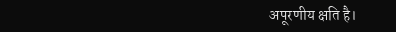अपूरणीय क्षति है।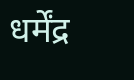धर्मेंद्र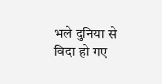भले दुनिया से विदा हो गए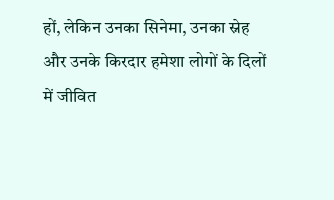हों, लेकिन उनका सिनेमा, उनका स्नेह और उनके किरदार हमेशा लोगों के दिलों में जीवित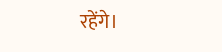रहेंगे।